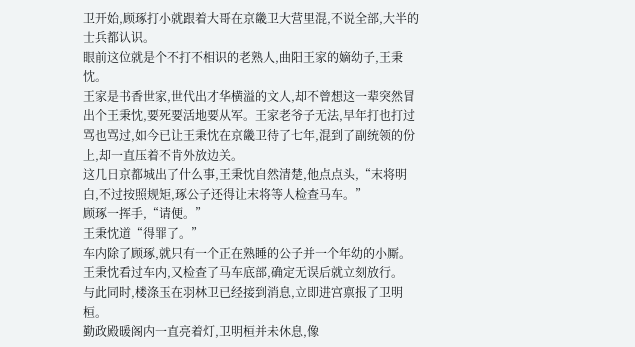卫开始,顾琢打小就跟着大哥在京畿卫大营里混,不说全部,大半的士兵都认识。
眼前这位就是个不打不相识的老熟人,曲阳王家的嫡幼子,王秉忱。
王家是书香世家,世代出才华横溢的文人,却不曾想这一辈突然冒出个王秉忱,要死要活地要从军。王家老爷子无法,早年打也打过骂也骂过,如今已让王秉忱在京畿卫待了七年,混到了副统领的份上,却一直压着不肯外放边关。
这几日京都城出了什么事,王秉忱自然清楚,他点点头,“末将明白,不过按照规矩,琢公子还得让末将等人检查马车。”
顾琢一挥手,“请便。”
王秉忱道“得罪了。”
车内除了顾琢,就只有一个正在熟睡的公子并一个年幼的小厮。
王秉忱看过车内,又检查了马车底部,确定无误后就立刻放行。
与此同时,楼涤玉在羽林卫已经接到消息,立即进宫禀报了卫明桓。
勤政殿暖阁内一直亮着灯,卫明桓并未休息,像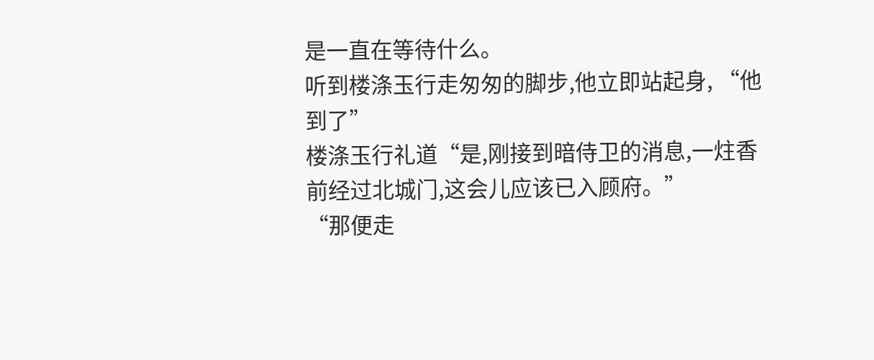是一直在等待什么。
听到楼涤玉行走匆匆的脚步,他立即站起身, “他到了”
楼涤玉行礼道“是,刚接到暗侍卫的消息,一炷香前经过北城门,这会儿应该已入顾府。”
“那便走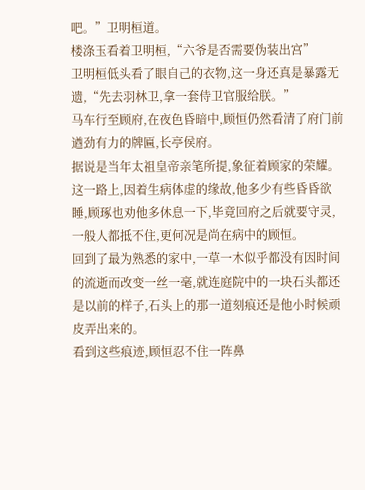吧。”卫明桓道。
楼涤玉看着卫明桓,“六爷是否需要伪装出宫”
卫明桓低头看了眼自己的衣物,这一身还真是暴露无遗,“先去羽林卫,拿一套侍卫官服给朕。”
马车行至顾府,在夜色昏暗中,顾恒仍然看清了府门前遒劲有力的牌匾,长亭侯府。
据说是当年太祖皇帝亲笔所提,象征着顾家的荣耀。
这一路上,因着生病体虚的缘故,他多少有些昏昏欲睡,顾琢也劝他多休息一下,毕竟回府之后就要守灵,一般人都抵不住,更何况是尚在病中的顾恒。
回到了最为熟悉的家中,一草一木似乎都没有因时间的流逝而改变一丝一毫,就连庭院中的一块石头都还是以前的样子,石头上的那一道刻痕还是他小时候顽皮弄出来的。
看到这些痕迹,顾恒忍不住一阵鼻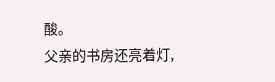酸。
父亲的书房还亮着灯,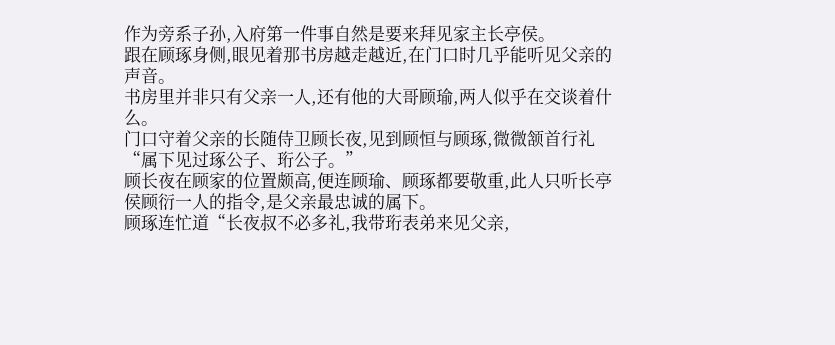作为旁系子孙,入府第一件事自然是要来拜见家主长亭侯。
跟在顾琢身侧,眼见着那书房越走越近,在门口时几乎能听见父亲的声音。
书房里并非只有父亲一人,还有他的大哥顾瑜,两人似乎在交谈着什么。
门口守着父亲的长随侍卫顾长夜,见到顾恒与顾琢,微微颔首行礼“属下见过琢公子、珩公子。”
顾长夜在顾家的位置颇高,便连顾瑜、顾琢都要敬重,此人只听长亭侯顾衍一人的指令,是父亲最忠诚的属下。
顾琢连忙道“长夜叔不必多礼,我带珩表弟来见父亲,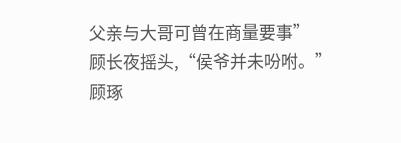父亲与大哥可曾在商量要事”
顾长夜摇头,“侯爷并未吩咐。”
顾琢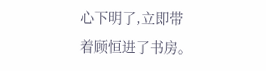心下明了,立即带着顾恒进了书房。